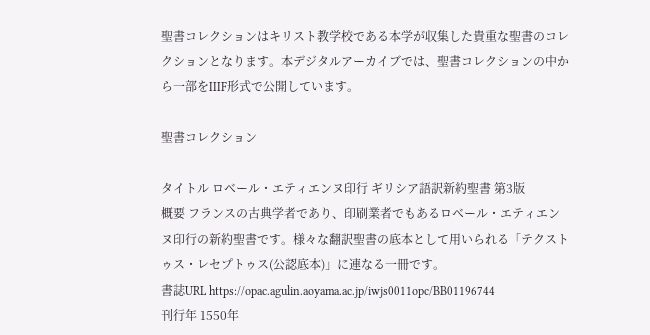聖書コレクションはキリスト教学校である本学が収集した貴重な聖書のコレクションとなります。本デジタルアーカイブでは、聖書コレクションの中から一部をIIIF形式で公開しています。

聖書コレクション

タイトル ロベール・エティエンヌ印行 ギリシア語訳新約聖書 第3版
概要 フランスの古典学者であり、印刷業者でもあるロベール・エティエンヌ印行の新約聖書です。様々な翻訳聖書の底本として用いられる「テクストゥス・レセプトゥス(公認底本)」に連なる一冊です。
書誌URL https://opac.agulin.aoyama.ac.jp/iwjs0011opc/BB01196744
刊行年 1550年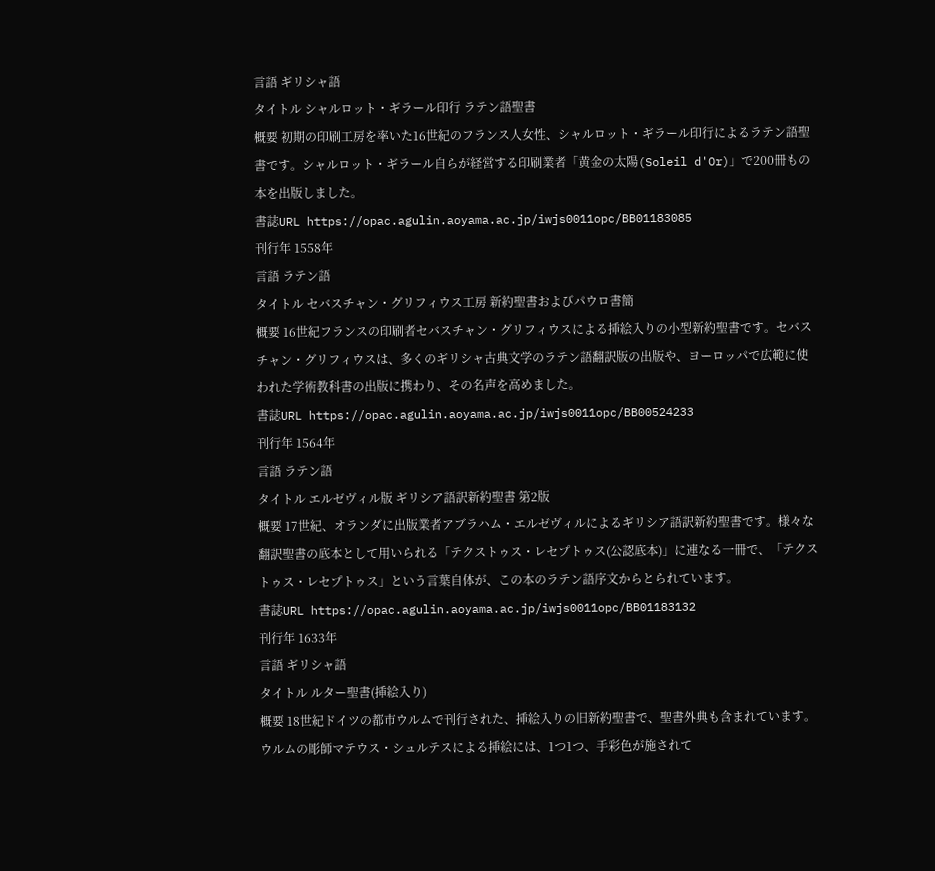言語 ギリシャ語
タイトル シャルロット・ギラール印行 ラテン語聖書
概要 初期の印刷工房を率いた16世紀のフランス人女性、シャルロット・ギラール印行によるラテン語聖書です。シャルロット・ギラール自らが経営する印刷業者「黄金の太陽(Soleil d'Or)」で200冊もの本を出版しました。
書誌URL https://opac.agulin.aoyama.ac.jp/iwjs0011opc/BB01183085
刊行年 1558年
言語 ラテン語
タイトル セバスチャン・グリフィウス工房 新約聖書およびパウロ書簡
概要 16世紀フランスの印刷者セバスチャン・グリフィウスによる挿絵入りの小型新約聖書です。セバスチャン・グリフィウスは、多くのギリシャ古典文学のラテン語翻訳版の出版や、ヨーロッパで広範に使われた学術教科書の出版に携わり、その名声を高めました。
書誌URL https://opac.agulin.aoyama.ac.jp/iwjs0011opc/BB00524233
刊行年 1564年
言語 ラテン語
タイトル エルゼヴィル版 ギリシア語訳新約聖書 第2版
概要 17世紀、オランダに出版業者アブラハム・エルゼヴィルによるギリシア語訳新約聖書です。様々な翻訳聖書の底本として用いられる「テクストゥス・レセプトゥス(公認底本)」に連なる一冊で、「テクストゥス・レセプトゥス」という言葉自体が、この本のラテン語序文からとられています。
書誌URL https://opac.agulin.aoyama.ac.jp/iwjs0011opc/BB01183132
刊行年 1633年
言語 ギリシャ語
タイトル ルター聖書(挿絵入り)
概要 18世紀ドイツの都市ウルムで刊行された、挿絵入りの旧新約聖書で、聖書外典も含まれています。ウルムの彫師マテウス・シュルテスによる挿絵には、1つ1つ、手彩色が施されて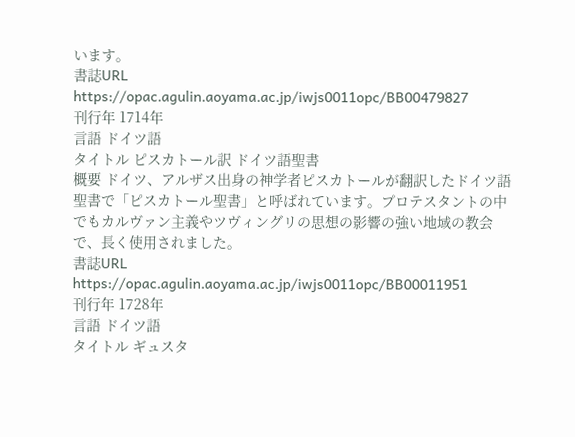います。
書誌URL https://opac.agulin.aoyama.ac.jp/iwjs0011opc/BB00479827
刊行年 1714年
言語 ドイツ語
タイトル ピスカトール訳 ドイツ語聖書
概要 ドイツ、アルザス出身の神学者ピスカトールが翻訳したドイツ語聖書で「ピスカトール聖書」と呼ばれています。プロテスタントの中でもカルヴァン主義やツヴィングリの思想の影響の強い地域の教会で、長く使用されました。
書誌URL https://opac.agulin.aoyama.ac.jp/iwjs0011opc/BB00011951
刊行年 1728年
言語 ドイツ語
タイトル ギュスタ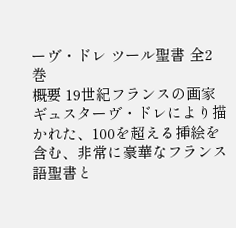ーヴ・ドレ ツール聖書 全2巻
概要 19世紀フランスの画家ギュスターヴ・ドレにより描かれた、100を超える挿絵を含む、非常に豪華なフランス語聖書と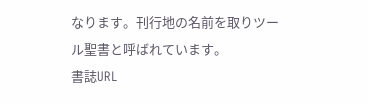なります。刊行地の名前を取りツール聖書と呼ばれています。
書誌URL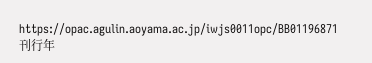https://opac.agulin.aoyama.ac.jp/iwjs0011opc/BB01196871
刊行年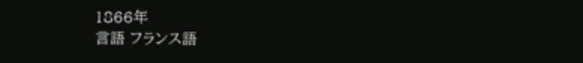1866年
言語 フランス語